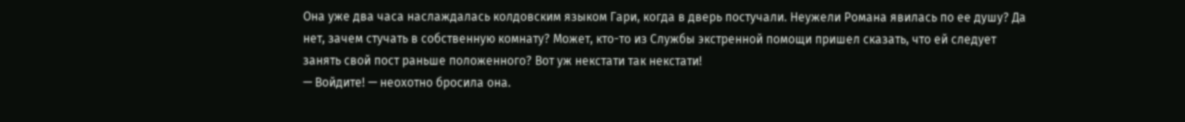Она уже два часа наслаждалась колдовским языком Гари, когда в дверь постучали. Неужели Романа явилась по ее душу? Да нет, зачем стучать в собственную комнату? Может, кто-то из Службы экстренной помощи пришел сказать, что ей следует занять свой пост раньше положенного? Вот уж некстати так некстати!
— Войдите! — неохотно бросила она.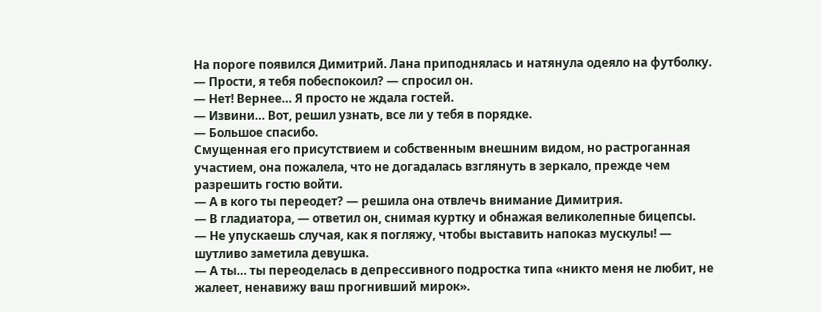На пороге появился Димитрий. Лана приподнялась и натянула одеяло на футболку.
— Прости, я тебя побеспокоил? — спросил он.
— Нет! Вернее… Я просто не ждала гостей.
— Извини… Вот, решил узнать, все ли у тебя в порядке.
— Большое спасибо.
Смущенная его присутствием и собственным внешним видом, но растроганная участием, она пожалела, что не догадалась взглянуть в зеркало, прежде чем разрешить гостю войти.
— А в кого ты переодет? — решила она отвлечь внимание Димитрия.
— В гладиатора, — ответил он, снимая куртку и обнажая великолепные бицепсы.
— Не упускаешь случая, как я погляжу, чтобы выставить напоказ мускулы! — шутливо заметила девушка.
— А ты… ты переоделась в депрессивного подростка типа «никто меня не любит, не жалеет, ненавижу ваш прогнивший мирок».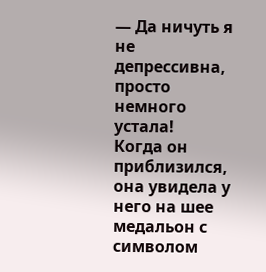— Да ничуть я не депрессивна, просто немного устала!
Когда он приблизился, она увидела у него на шее медальон с символом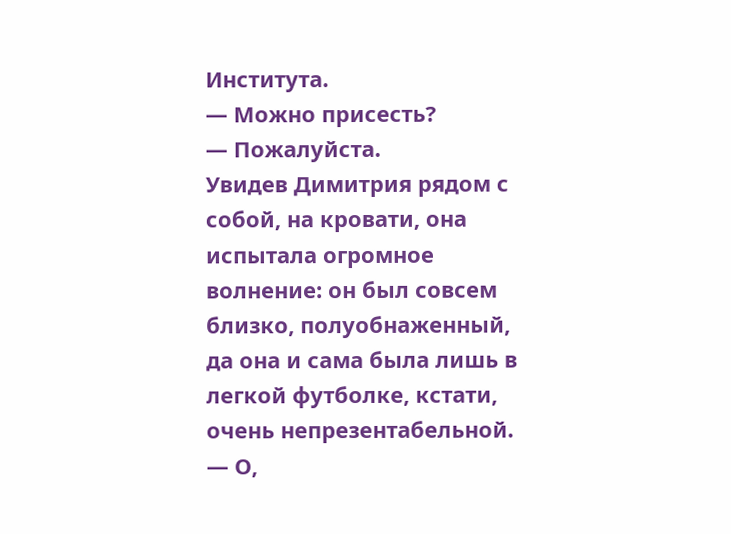Института.
— Можно присесть?
— Пожалуйста.
Увидев Димитрия рядом с собой, на кровати, она испытала огромное волнение: он был совсем близко, полуобнаженный, да она и сама была лишь в легкой футболке, кстати, очень непрезентабельной.
— О,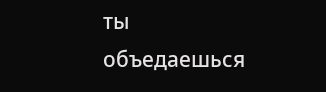ты объедаешься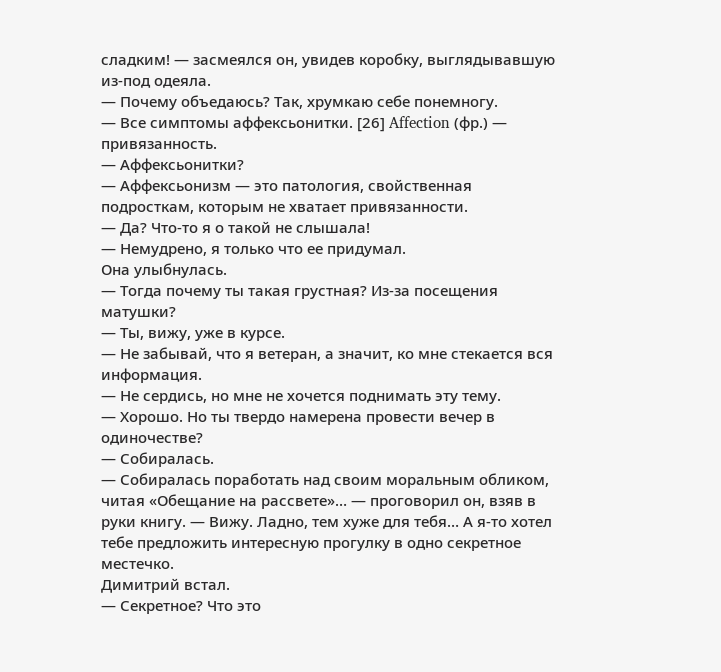сладким! — засмеялся он, увидев коробку, выглядывавшую из-под одеяла.
— Почему объедаюсь? Так, хрумкаю себе понемногу.
— Все симптомы аффексьонитки. [26] Affection (фр.) — привязанность.
— Аффексьонитки?
— Аффексьонизм — это патология, свойственная подросткам, которым не хватает привязанности.
— Да? Что-то я о такой не слышала!
— Немудрено, я только что ее придумал.
Она улыбнулась.
— Тогда почему ты такая грустная? Из-за посещения матушки?
— Ты, вижу, уже в курсе.
— Не забывай, что я ветеран, а значит, ко мне стекается вся информация.
— Не сердись, но мне не хочется поднимать эту тему.
— Хорошо. Но ты твердо намерена провести вечер в одиночестве?
— Собиралась.
— Собиралась поработать над своим моральным обликом, читая «Обещание на рассвете»… — проговорил он, взяв в руки книгу. — Вижу. Ладно, тем хуже для тебя… А я-то хотел тебе предложить интересную прогулку в одно секретное местечко.
Димитрий встал.
— Секретное? Что это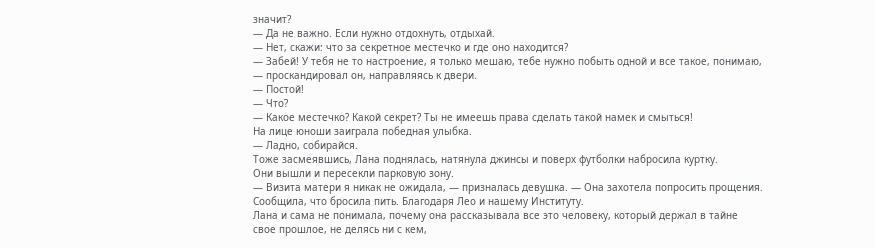значит?
— Да не важно. Если нужно отдохнуть, отдыхай.
— Нет, скажи: что за секретное местечко и где оно находится?
— Забей! У тебя не то настроение, я только мешаю, тебе нужно побыть одной и все такое, понимаю, — проскандировал он, направляясь к двери.
— Постой!
— Что?
— Какое местечко? Какой секрет? Ты не имеешь права сделать такой намек и смыться!
На лице юноши заиграла победная улыбка.
— Ладно, собирайся.
Тоже засмеявшись, Лана поднялась, натянула джинсы и поверх футболки набросила куртку.
Они вышли и пересекли парковую зону.
— Визита матери я никак не ожидала, — призналась девушка. — Она захотела попросить прощения. Сообщила, что бросила пить. Благодаря Лео и нашему Институту.
Лана и сама не понимала, почему она рассказывала все это человеку, который держал в тайне свое прошлое, не делясь ни с кем,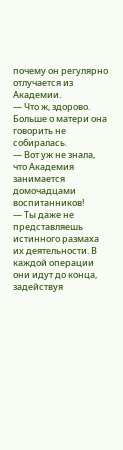почему он регулярно отлучается из Академии.
— Что ж, здорово.
Больше о матери она говорить не собиралась.
— Вот уж не знала, что Академия занимается домочадцами воспитанников!
— Ты даже не представляешь истинного размаха их деятельности. В каждой операции они идут до конца, задействуя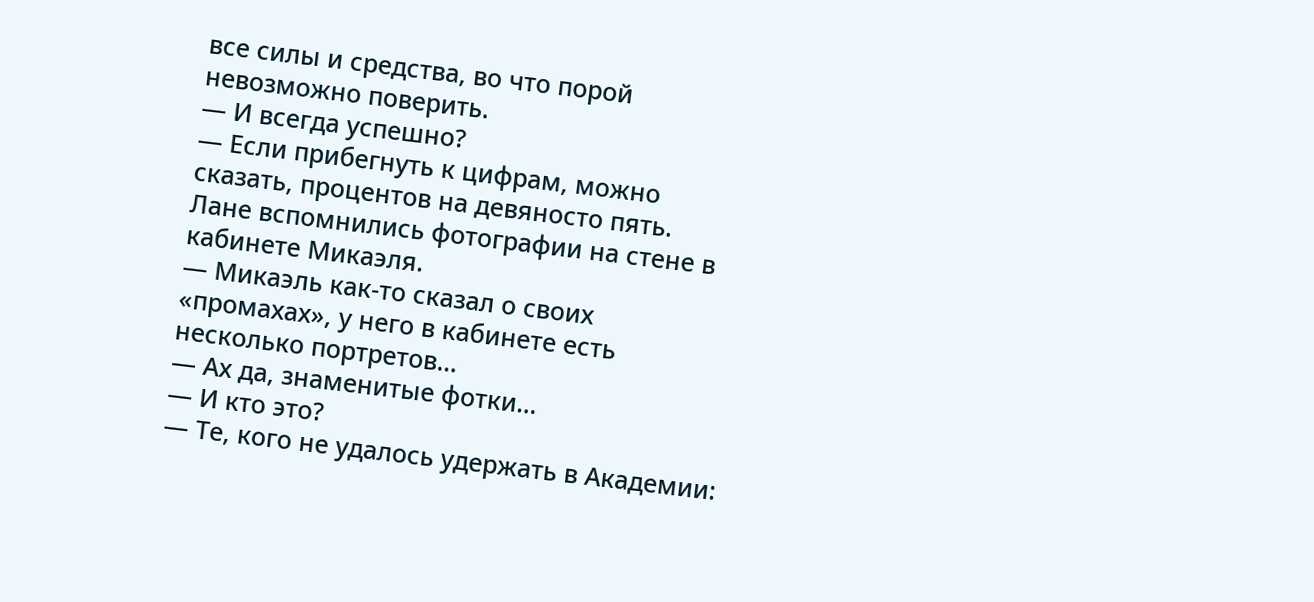все силы и средства, во что порой невозможно поверить.
— И всегда успешно?
— Если прибегнуть к цифрам, можно сказать, процентов на девяносто пять.
Лане вспомнились фотографии на стене в кабинете Микаэля.
— Микаэль как-то сказал о своих «промахах», у него в кабинете есть несколько портретов…
— Ах да, знаменитые фотки…
— И кто это?
— Те, кого не удалось удержать в Академии: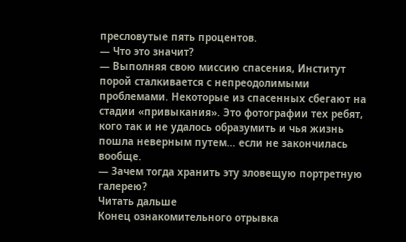пресловутые пять процентов.
— Что это значит?
— Выполняя свою миссию спасения, Институт порой сталкивается с непреодолимыми проблемами. Некоторые из спасенных сбегают на стадии «привыкания». Это фотографии тех ребят, кого так и не удалось образумить и чья жизнь пошла неверным путем… если не закончилась вообще.
— Зачем тогда хранить эту зловещую портретную галерею?
Читать дальше
Конец ознакомительного отрывка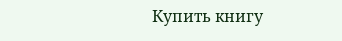Купить книгу